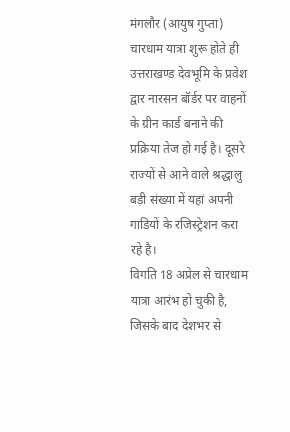मंगलौर (आयुष गुप्ता)
चारधाम यात्रा शुरू होते ही उत्तराखण्ड देवभूमि के प्रवेश द्वार नारसन बॉर्डर पर वाहनों के ग्रीन कार्ड बनाने की प्रक्रिया तेज हो गई है। दूसरे राज्यों से आने वाले श्रद्धालु बड़ी संख्या में यहां अपनी गाडियों के रजिस्ट्रेशन करा रहे है।
विगति 18 अप्रेल से चारधाम यात्रा आरंभ हो चुकी है, जिसके बाद देशभर से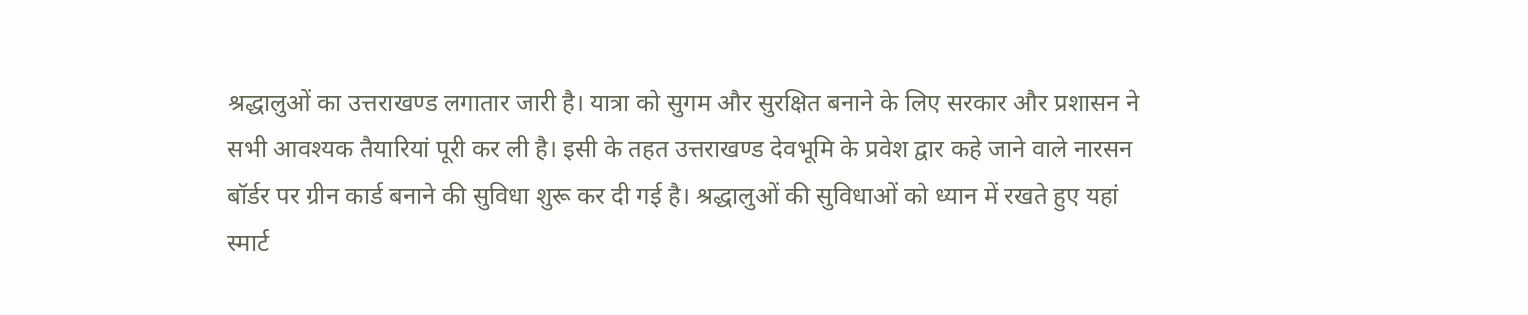श्रद्धालुओं का उत्तराखण्ड लगातार जारी है। यात्रा को सुगम और सुरक्षित बनाने के लिए सरकार और प्रशासन ने सभी आवश्यक तैयारियां पूरी कर ली है। इसी के तहत उत्तराखण्ड देवभूमि के प्रवेश द्वार कहे जाने वाले नारसन बॉर्डर पर ग्रीन कार्ड बनाने की सुविधा शुरू कर दी गई है। श्रद्धालुओं की सुविधाओं को ध्यान में रखते हुए यहां स्मार्ट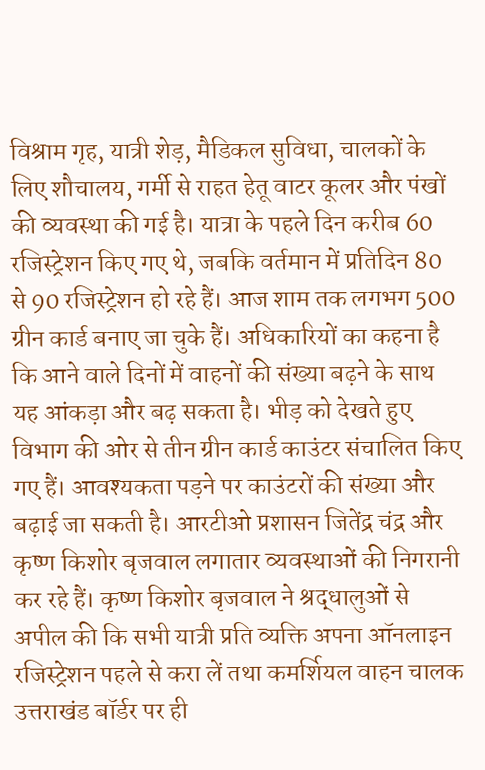विश्राम गृह, यात्री शेड़, मैडिकल सुविधा, चालकों के लिए शौचालय, गर्मी से राहत हेतू वाटर कूलर और पंखों की व्यवस्था की गई है। यात्रा के पहले दिन करीब 60 रजिस्ट्रेशन किए गए थे, जबकि वर्तमान में प्रतिदिन 80 से 90 रजिस्ट्रेशन हो रहे हैं। आज शाम तक लगभग 500 ग्रीन कार्ड बनाए जा चुके हैं। अधिकारियों का कहना है कि आने वाले दिनों में वाहनों की संख्या बढ़ने के साथ यह आंकड़ा और बढ़ सकता है। भीड़ को देखते हुए विभाग की ओर से तीन ग्रीन कार्ड काउंटर संचालित किए गए हैं। आवश्यकता पड़ने पर काउंटरों की संख्या और बढ़ाई जा सकती है। आरटीओ प्रशासन जितेंद्र चंद्र और कृष्ण किशोर बृजवाल लगातार व्यवस्थाओं की निगरानी कर रहे हैं। कृष्ण किशोर बृजवाल ने श्रद्धालुओं से अपील की कि सभी यात्री प्रति व्यक्ति अपना ऑनलाइन रजिस्ट्रेशन पहले से करा लें तथा कमर्शियल वाहन चालक उत्तराखंड बॉर्डर पर ही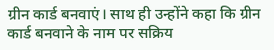ग्रीन कार्ड बनवाएं। साथ ही उन्होंने कहा कि ग्रीन कार्ड बनवाने के नाम पर सक्रिय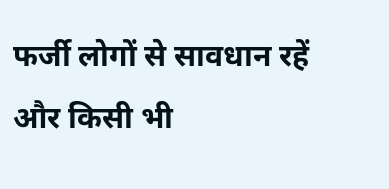फर्जी लोगों से सावधान रहें और किसी भी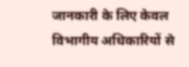जानकारी के लिए केवल विभागीय अधिकारियों से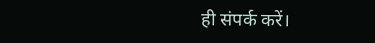ही संपर्क करें।